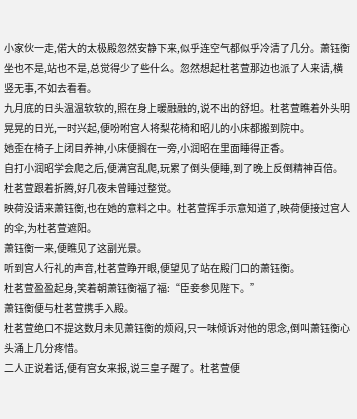小家伙一走,偌大的太极殿忽然安静下来,似乎连空气都似乎冷清了几分。萧钰衡坐也不是,站也不是,总觉得少了些什么。忽然想起杜茗萱那边也派了人来请,横竖无事,不如去看看。
九月底的日头温温软软的,照在身上暖融融的,说不出的舒坦。杜茗萱瞧着外头明晃晃的日光,一时兴起,便吩咐宫人将梨花椅和昭儿的小床都搬到院中。
她歪在椅子上闭目养神,小床便搁在一旁,小润昭在里面睡得正香。
自打小润昭学会爬之后,便满宫乱爬,玩累了倒头便睡,到了晚上反倒精神百倍。杜茗萱跟着折腾,好几夜未曾睡过整觉。
映荷没请来萧钰衡,也在她的意料之中。杜茗萱挥手示意知道了,映荷便接过宫人的伞,为杜茗萱遮阳。
萧钰衡一来,便瞧见了这副光景。
听到宫人行礼的声音,杜茗萱睁开眼,便望见了站在殿门口的萧钰衡。
杜茗萱盈盈起身,笑着朝萧钰衡福了福:“臣妾参见陛下。”
萧钰衡便与杜茗萱携手入殿。
杜茗萱绝口不提这数月未见萧钰衡的烦闷,只一味倾诉对他的思念,倒叫萧钰衡心头涌上几分疼惜。
二人正说着话,便有宫女来报,说三皇子醒了。杜茗萱便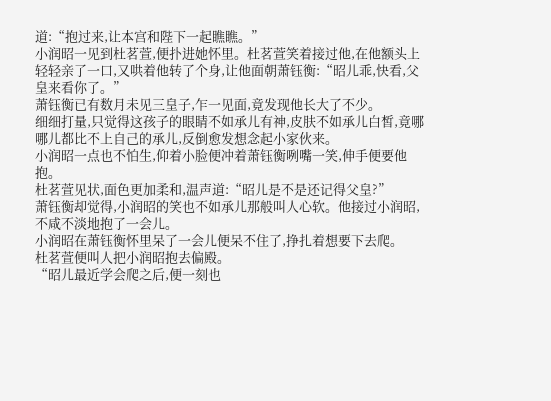道:“抱过来,让本宫和陛下一起瞧瞧。”
小润昭一见到杜茗萱,便扑进她怀里。杜茗萱笑着接过他,在他额头上轻轻亲了一口,又哄着他转了个身,让他面朝萧钰衡:“昭儿乖,快看,父皇来看你了。”
萧钰衡已有数月未见三皇子,乍一见面,竟发现他长大了不少。
细细打量,只觉得这孩子的眼睛不如承儿有神,皮肤不如承儿白皙,竟哪哪儿都比不上自己的承儿,反倒愈发想念起小家伙来。
小润昭一点也不怕生,仰着小脸便冲着萧钰衡咧嘴一笑,伸手便要他抱。
杜茗萱见状,面色更加柔和,温声道:“昭儿是不是还记得父皇?”
萧钰衡却觉得,小润昭的笑也不如承儿那般叫人心软。他接过小润昭,不咸不淡地抱了一会儿。
小润昭在萧钰衡怀里呆了一会儿便呆不住了,挣扎着想要下去爬。
杜茗萱便叫人把小润昭抱去偏殿。
“昭儿最近学会爬之后,便一刻也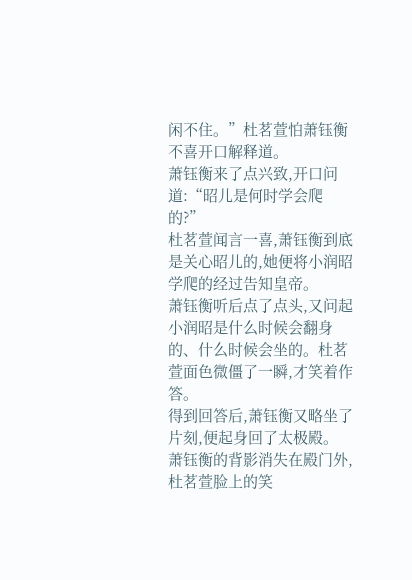闲不住。”杜茗萱怕萧钰衡不喜开口解释道。
萧钰衡来了点兴致,开口问道:“昭儿是何时学会爬的?”
杜茗萱闻言一喜,萧钰衡到底是关心昭儿的,她便将小润昭学爬的经过告知皇帝。
萧钰衡听后点了点头,又问起小润昭是什么时候会翻身的、什么时候会坐的。杜茗萱面色微僵了一瞬,才笑着作答。
得到回答后,萧钰衡又略坐了片刻,便起身回了太极殿。
萧钰衡的背影消失在殿门外,杜茗萱脸上的笑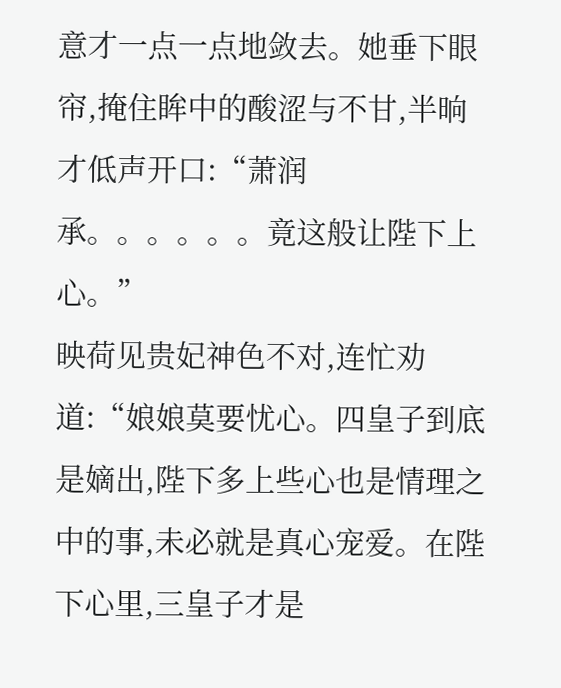意才一点一点地敛去。她垂下眼帘,掩住眸中的酸涩与不甘,半晌才低声开口:“萧润承。。。。。。竟这般让陛下上心。”
映荷见贵妃神色不对,连忙劝道:“娘娘莫要忧心。四皇子到底是嫡出,陛下多上些心也是情理之中的事,未必就是真心宠爱。在陛下心里,三皇子才是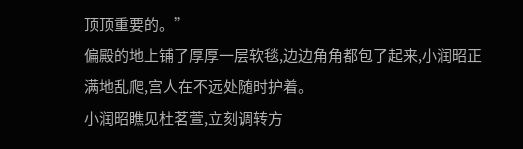顶顶重要的。”
偏殿的地上铺了厚厚一层软毯,边边角角都包了起来,小润昭正满地乱爬,宫人在不远处随时护着。
小润昭瞧见杜茗萱,立刻调转方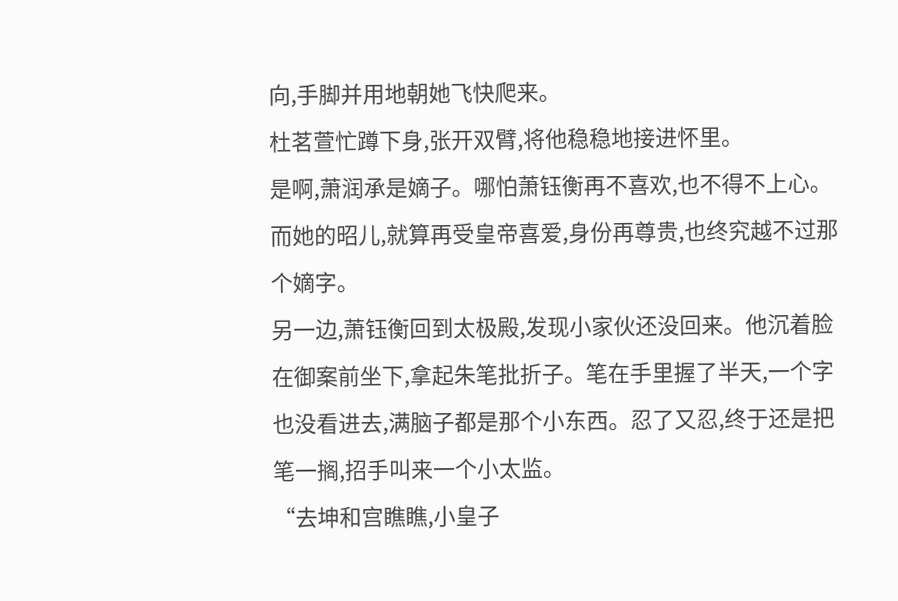向,手脚并用地朝她飞快爬来。
杜茗萱忙蹲下身,张开双臂,将他稳稳地接进怀里。
是啊,萧润承是嫡子。哪怕萧钰衡再不喜欢,也不得不上心。而她的昭儿,就算再受皇帝喜爱,身份再尊贵,也终究越不过那个嫡字。
另一边,萧钰衡回到太极殿,发现小家伙还没回来。他沉着脸在御案前坐下,拿起朱笔批折子。笔在手里握了半天,一个字也没看进去,满脑子都是那个小东西。忍了又忍,终于还是把笔一搁,招手叫来一个小太监。
“去坤和宫瞧瞧,小皇子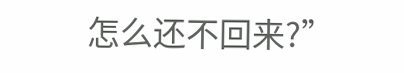怎么还不回来?”